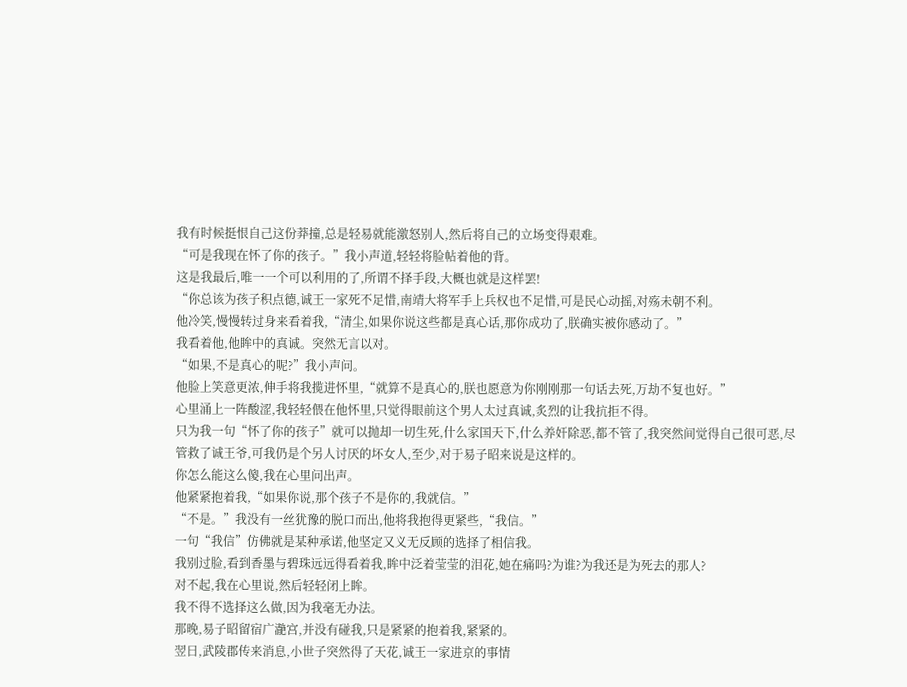我有时候挺恨自己这份莽撞,总是轻易就能激怒别人,然后将自己的立场变得艰难。
“可是我现在怀了你的孩子。”我小声道,轻轻将脸帖着他的背。
这是我最后,唯一一个可以利用的了,所谓不择手段,大概也就是这样罢!
“你总该为孩子积点德,诚王一家死不足惜,南靖大将军手上兵权也不足惜,可是民心动摇,对殇未朝不利。
他冷笑,慢慢转过身来看着我,“清尘,如果你说这些都是真心话,那你成功了,朕确实被你感动了。”
我看着他,他眸中的真诚。突然无言以对。
“如果,不是真心的呢?”我小声问。
他脸上笑意更浓,伸手将我揽进怀里,“就算不是真心的,朕也愿意为你刚刚那一句话去死,万劫不复也好。”
心里涌上一阵酸涩,我轻轻偎在他怀里,只觉得眼前这个男人太过真诚,炙烈的让我抗拒不得。
只为我一句“怀了你的孩子”就可以抛却一切生死,什么家国天下,什么养奸除恶,都不管了,我突然间觉得自己很可恶,尽管救了诚王爷,可我仍是个另人讨厌的坏女人,至少,对于易子昭来说是这样的。
你怎么能这么傻,我在心里问出声。
他紧紧抱着我,“如果你说,那个孩子不是你的,我就信。”
“不是。”我没有一丝犹豫的脱口而出,他将我抱得更紧些,“我信。”
一句“我信”仿佛就是某种承诺,他坚定又义无反顾的选择了相信我。
我别过脸,看到香墨与碧珠远远得看着我,眸中泛着莹莹的泪花,她在痛吗?为谁?为我还是为死去的那人?
对不起,我在心里说,然后轻轻闭上眸。
我不得不选择这么做,因为我毫无办法。
那晚,易子昭留宿广濪宫,并没有碰我,只是紧紧的抱着我,紧紧的。
翌日,武陵郡传来消息,小世子突然得了天花,诚王一家进京的事情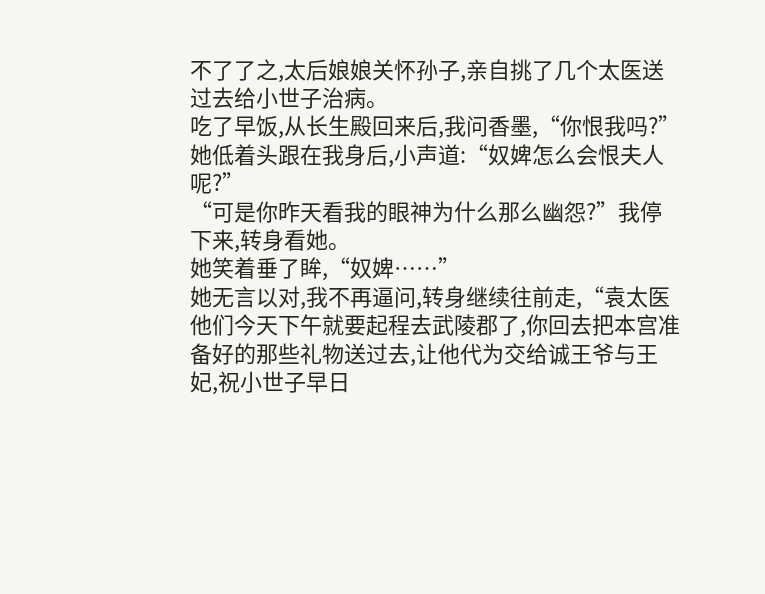不了了之,太后娘娘关怀孙子,亲自挑了几个太医送过去给小世子治病。
吃了早饭,从长生殿回来后,我问香墨,“你恨我吗?”
她低着头跟在我身后,小声道:“奴婢怎么会恨夫人呢?”
“可是你昨天看我的眼神为什么那么幽怨?”我停下来,转身看她。
她笑着垂了眸,“奴婢……”
她无言以对,我不再逼问,转身继续往前走,“袁太医他们今天下午就要起程去武陵郡了,你回去把本宫准备好的那些礼物送过去,让他代为交给诚王爷与王妃,祝小世子早日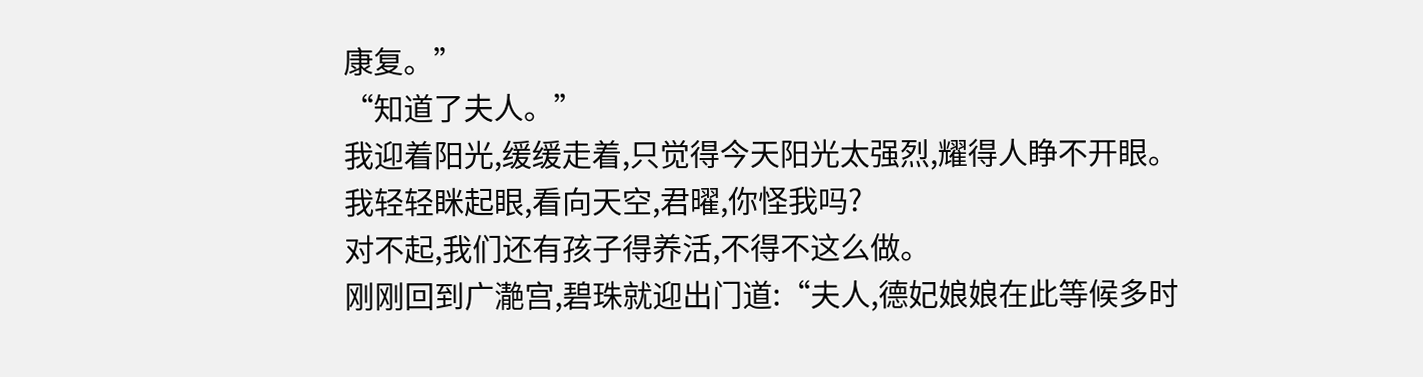康复。”
“知道了夫人。”
我迎着阳光,缓缓走着,只觉得今天阳光太强烈,耀得人睁不开眼。
我轻轻眯起眼,看向天空,君曜,你怪我吗?
对不起,我们还有孩子得养活,不得不这么做。
刚刚回到广濪宫,碧珠就迎出门道:“夫人,德妃娘娘在此等候多时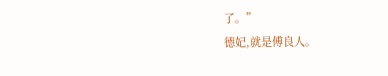了。”
德妃,就是傅良人。